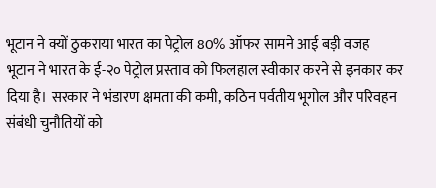भूटान ने क्यों ठुकराया भारत का पेट्रोल 80% ऑफर सामने आई बड़ी वजह
भूटान ने भारत के ई-२० पेट्रोल प्रस्ताव को फिलहाल स्वीकार करने से इनकार कर दिया है। सरकार ने भंडारण क्षमता की कमी, कठिन पर्वतीय भूगोल और परिवहन संबंधी चुनौतियों को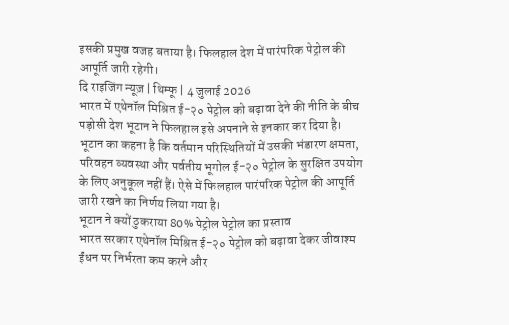इसकी प्रमुख वजह बताया है। फिलहाल देश में पारंपरिक पेट्रोल की आपूर्ति जारी रहेगी।
दि राइजिंग न्यूज़ | थिम्फू | 4 जुलाई 2026
भारत में एथेनॉल मिश्रित ई-२० पेट्रोल को बढ़ावा देने की नीति के बीच पड़ोसी देश भूटान ने फिलहाल इसे अपनाने से इनकार कर दिया है। भूटान का कहना है कि वर्तमान परिस्थितियों में उसकी भंडारण क्षमता, परिवहन व्यवस्था और पर्वतीय भूगोल ई-२० पेट्रोल के सुरक्षित उपयोग के लिए अनुकूल नहीं हैं। ऐसे में फिलहाल पारंपरिक पेट्रोल की आपूर्ति जारी रखने का निर्णय लिया गया है।
भूटान ने क्यों ठुकराया 80% पेट्रोल पेट्रोल का प्रस्ताव
भारत सरकार एथेनॉल मिश्रित ई-२० पेट्रोल को बढ़ावा देकर जीवाश्म ईंधन पर निर्भरता कम करने और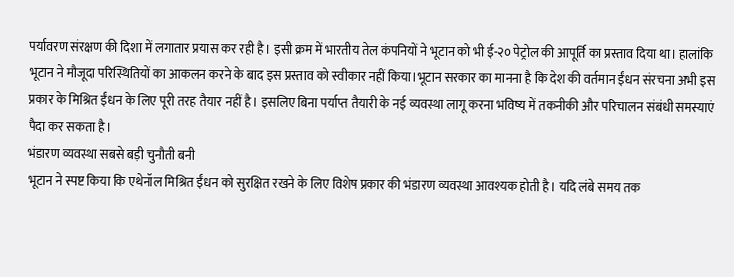पर्यावरण संरक्षण की दिशा में लगातार प्रयास कर रही है। इसी क्रम में भारतीय तेल कंपनियों ने भूटान को भी ई-२० पेट्रोल की आपूर्ति का प्रस्ताव दिया था। हालांकि भूटान ने मौजूदा परिस्थितियों का आकलन करने के बाद इस प्रस्ताव को स्वीकार नहीं किया।भूटान सरकार का मानना है कि देश की वर्तमान ईंधन संरचना अभी इस प्रकार के मिश्रित ईंधन के लिए पूरी तरह तैयार नहीं है। इसलिए बिना पर्याप्त तैयारी के नई व्यवस्था लागू करना भविष्य में तकनीकी और परिचालन संबंधी समस्याएं पैदा कर सकता है।
भंडारण व्यवस्था सबसे बड़ी चुनौती बनी
भूटान ने स्पष्ट किया कि एथेनॉल मिश्रित ईंधन को सुरक्षित रखने के लिए विशेष प्रकार की भंडारण व्यवस्था आवश्यक होती है। यदि लंबे समय तक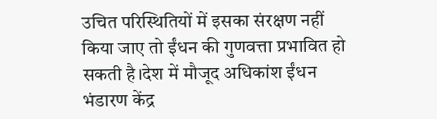उचित परिस्थितियों में इसका संरक्षण नहीं किया जाए तो ईंधन की गुणवत्ता प्रभावित हो सकती है।देश में मौजूद अधिकांश ईंधन भंडारण केंद्र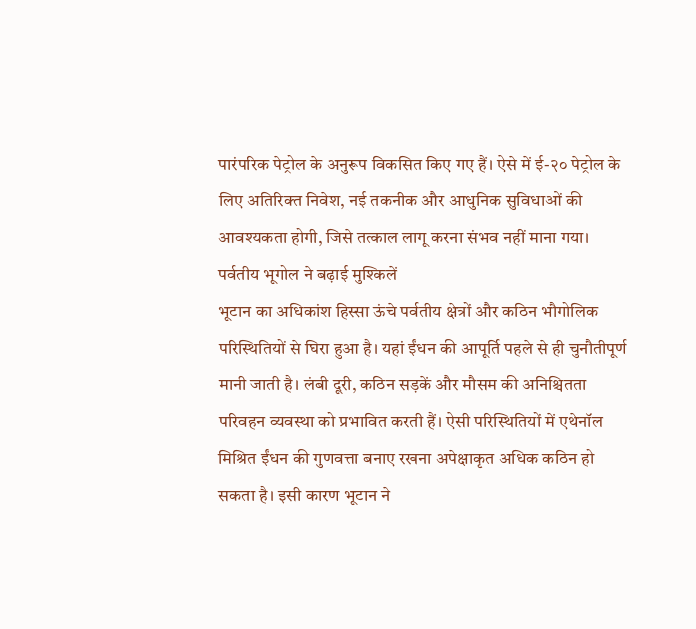पारंपरिक पेट्रोल के अनुरूप विकसित किए गए हैं। ऐसे में ई-२० पेट्रोल के लिए अतिरिक्त निवेश, नई तकनीक और आधुनिक सुविधाओं की आवश्यकता होगी, जिसे तत्काल लागू करना संभव नहीं माना गया।
पर्वतीय भूगोल ने बढ़ाई मुश्किलें
भूटान का अधिकांश हिस्सा ऊंचे पर्वतीय क्षेत्रों और कठिन भौगोलिक परिस्थितियों से घिरा हुआ है। यहां ईंधन की आपूर्ति पहले से ही चुनौतीपूर्ण मानी जाती है। लंबी दूरी, कठिन सड़कें और मौसम की अनिश्चितता परिवहन व्यवस्था को प्रभावित करती हैं। ऐसी परिस्थितियों में एथेनॉल मिश्रित ईंधन की गुणवत्ता बनाए रखना अपेक्षाकृत अधिक कठिन हो सकता है। इसी कारण भूटान ने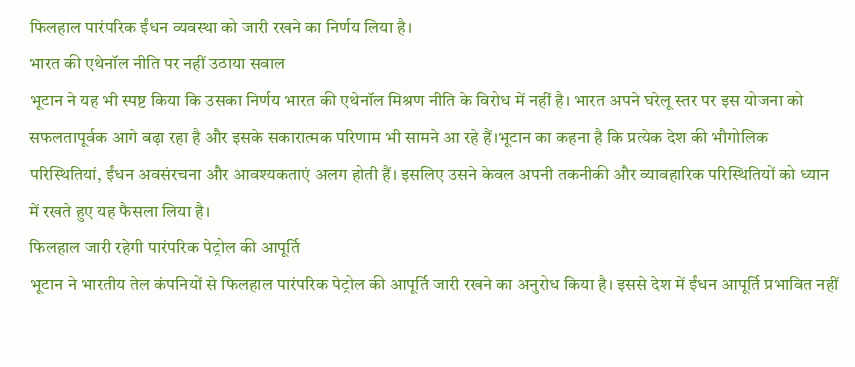फिलहाल पारंपरिक ईंधन व्यवस्था को जारी रखने का निर्णय लिया है।
भारत की एथेनॉल नीति पर नहीं उठाया सवाल
भूटान ने यह भी स्पष्ट किया कि उसका निर्णय भारत की एथेनॉल मिश्रण नीति के विरोध में नहीं है। भारत अपने घरेलू स्तर पर इस योजना को सफलतापूर्वक आगे बढ़ा रहा है और इसके सकारात्मक परिणाम भी सामने आ रहे हैं।भूटान का कहना है कि प्रत्येक देश की भौगोलिक परिस्थितियां, ईंधन अवसंरचना और आवश्यकताएं अलग होती हैं। इसलिए उसने केवल अपनी तकनीकी और व्यावहारिक परिस्थितियों को ध्यान में रखते हुए यह फैसला लिया है।
फिलहाल जारी रहेगी पारंपरिक पेट्रोल की आपूर्ति
भूटान ने भारतीय तेल कंपनियों से फिलहाल पारंपरिक पेट्रोल की आपूर्ति जारी रखने का अनुरोध किया है। इससे देश में ईंधन आपूर्ति प्रभावित नहीं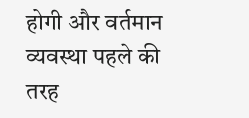होगी और वर्तमान व्यवस्था पहले की तरह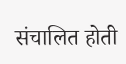संचालित होती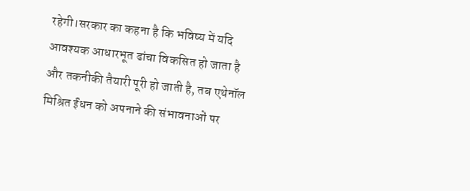रहेगी।सरकार का कहना है कि भविष्य में यदि आवश्यक आधारभूत ढांचा विकसित हो जाता है और तकनीकी तैयारी पूरी हो जाती है, तब एथेनॉल मिश्रित ईंधन को अपनाने की संभावनाओं पर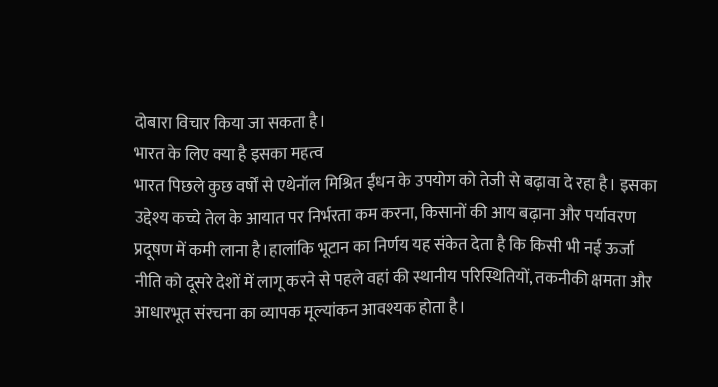दोबारा विचार किया जा सकता है।
भारत के लिए क्या है इसका महत्व
भारत पिछले कुछ वर्षों से एथेनॉल मिश्रित ईंधन के उपयोग को तेजी से बढ़ावा दे रहा है। इसका उद्देश्य कच्चे तेल के आयात पर निर्भरता कम करना, किसानों की आय बढ़ाना और पर्यावरण प्रदूषण में कमी लाना है।हालांकि भूटान का निर्णय यह संकेत देता है कि किसी भी नई ऊर्जा नीति को दूसरे देशों में लागू करने से पहले वहां की स्थानीय परिस्थितियों, तकनीकी क्षमता और आधारभूत संरचना का व्यापक मूल्यांकन आवश्यक होता है।